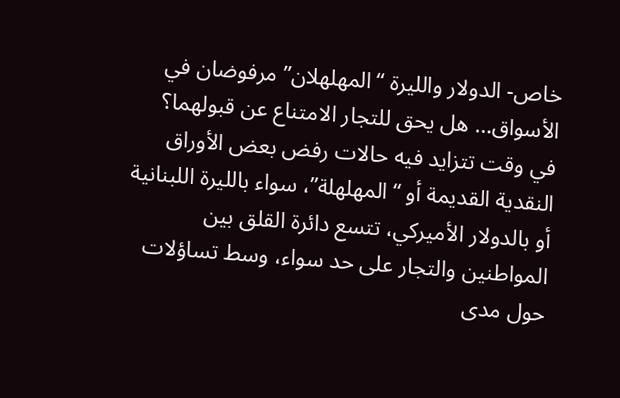خاص- الدولار والليرة “المهلهلان” مرفوضان في الأسواق… هل يحق للتجار الامتناع عن قبولهما؟
في وقت تتزايد فيه حالات رفض بعض الأوراق النقدية القديمة أو “المهلهلة”، سواء بالليرة اللبنانية أو بالدولار الأميركي، تتسع دائرة القلق بين المواطنين والتجار على حد سواء، وسط تساؤلات حول مدى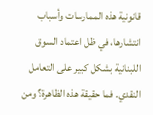قانونية هذه الممارسات وأسباب انتشارها، في ظل اعتماد السوق اللبنانية بشكل كبير على التعامل النقدي. فما حقيقة هذه الظاهرة؟ ومن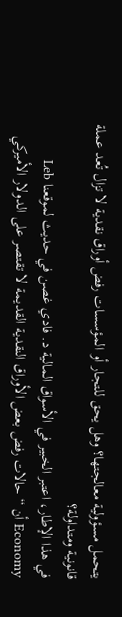يتحمل مسؤولية معالجتها؟ وهل يحق للتجار أو المؤسسات رفض أوراق نقدية لا تزال تُعد عملة قانونية ومتداولة؟
في هذا الإطار، اعتبر الخبير في الأسواق المالية د. فادي غصن في حديث لموقعنا Leb Economy أن “حالات رفض بعض الأوراق النقدية القديمة لا تقتصر على الدولار الأميركي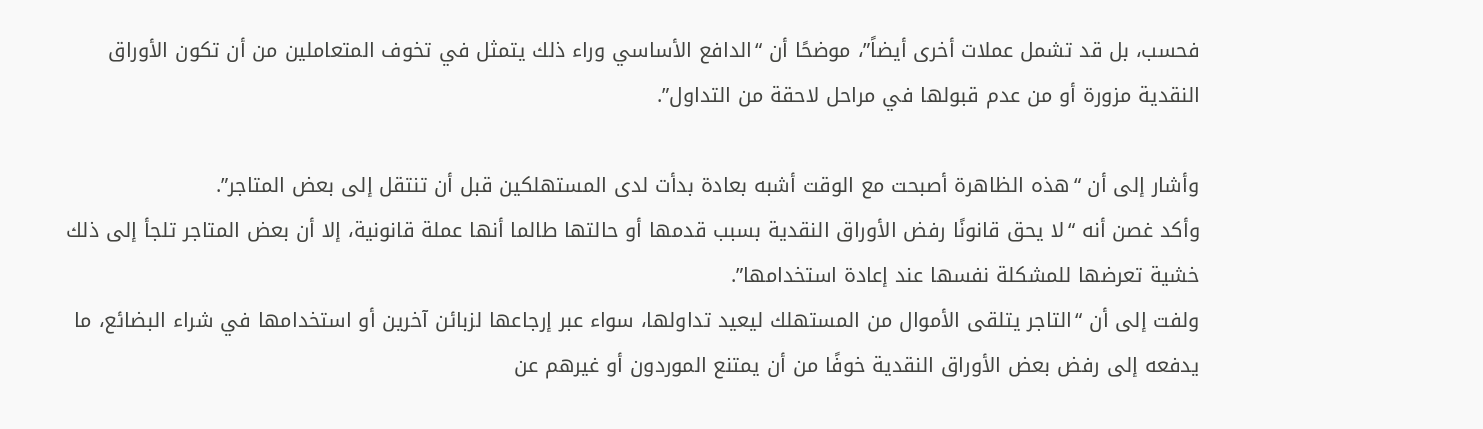فحسب، بل قد تشمل عملات أخرى أيضاً”، موضحًا أن “الدافع الأساسي وراء ذلك يتمثل في تخوف المتعاملين من أن تكون الأوراق النقدية مزورة أو من عدم قبولها في مراحل لاحقة من التداول”.

وأشار إلى أن “هذه الظاهرة أصبحت مع الوقت أشبه بعادة بدأت لدى المستهلكين قبل أن تنتقل إلى بعض المتاجر”.
وأكد غصن أنه “لا يحق قانونًا رفض الأوراق النقدية بسبب قدمها أو حالتها طالما أنها عملة قانونية، إلا أن بعض المتاجر تلجأ إلى ذلك خشية تعرضها للمشكلة نفسها عند إعادة استخدامها”.
ولفت إلى أن “التاجر يتلقى الأموال من المستهلك ليعيد تداولها، سواء عبر إرجاعها لزبائن آخرين أو استخدامها في شراء البضائع، ما يدفعه إلى رفض بعض الأوراق النقدية خوفًا من أن يمتنع الموردون أو غيرهم عن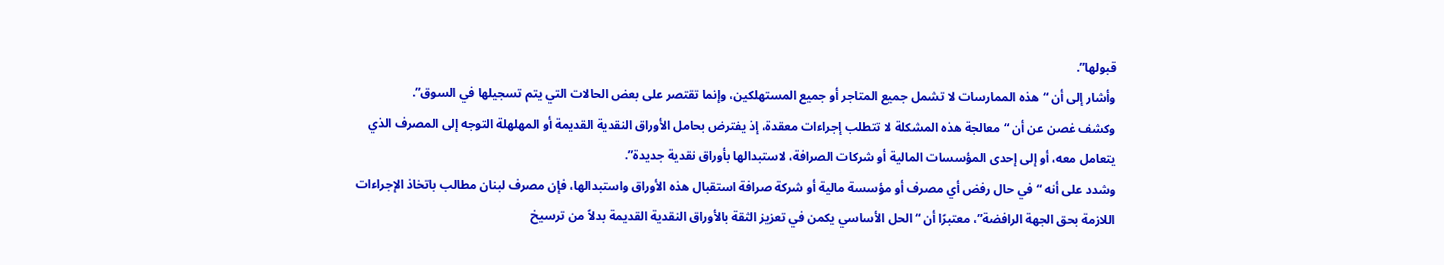قبولها”.
وأشار إلى أن “هذه الممارسات لا تشمل جميع المتاجر أو جميع المستهلكين، وإنما تقتصر على بعض الحالات التي يتم تسجيلها في السوق”.
وكشف غصن عن أن “معالجة هذه المشكلة لا تتطلب إجراءات معقدة، إذ يفترض بحامل الأوراق النقدية القديمة أو المهلهلة التوجه إلى المصرف الذي يتعامل معه، أو إلى إحدى المؤسسات المالية أو شركات الصرافة، لاستبدالها بأوراق نقدية جديدة”.
وشدد على أنه “في حال رفض أي مصرف أو مؤسسة مالية أو شركة صرافة استقبال هذه الأوراق واستبدالها، فإن مصرف لبنان مطالب باتخاذ الإجراءات اللازمة بحق الجهة الرافضة”، معتبرًا أن “الحل الأساسي يكمن في تعزيز الثقة بالأوراق النقدية القديمة بدلاً من ترسيخ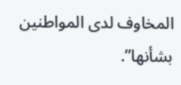المخاوف لدى المواطنين بشأنها”.